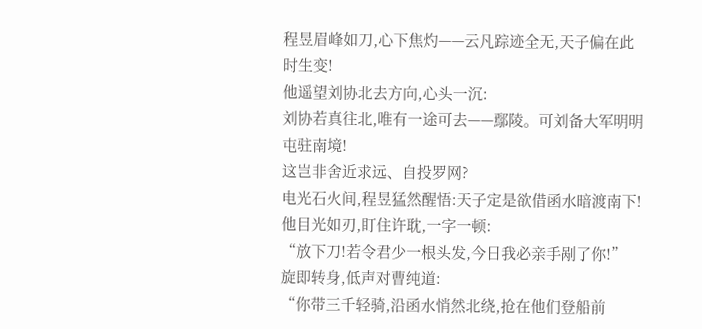程昱眉峰如刀,心下焦灼——云凡踪迹全无,天子偏在此时生变!
他遥望刘协北去方向,心头一沉:
刘协若真往北,唯有一途可去——鄢陵。可刘备大军明明屯驻南境!
这岂非舍近求远、自投罗网?
电光石火间,程昱猛然醒悟:天子定是欲借函水暗渡南下!
他目光如刃,盯住许耽,一字一顿:
“放下刀!若令君少一根头发,今日我必亲手剐了你!”
旋即转身,低声对曹纯道:
“你带三千轻骑,沿函水悄然北绕,抢在他们登船前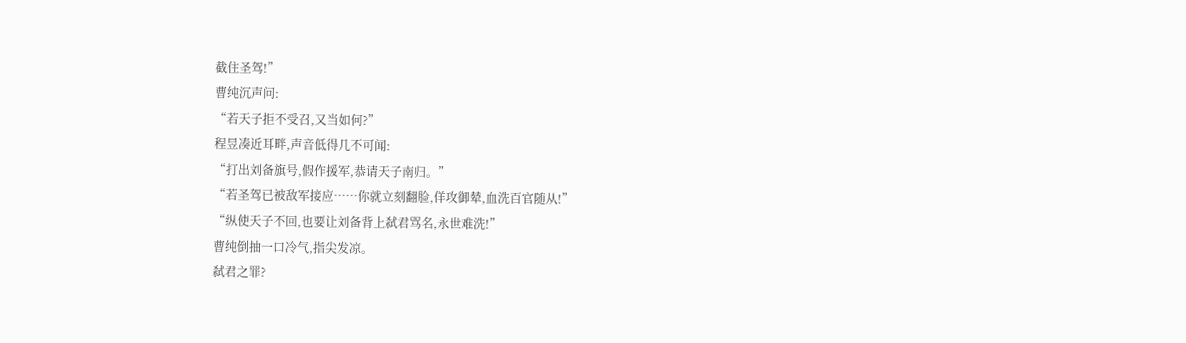截住圣驾!”
曹纯沉声问:
“若天子拒不受召,又当如何?”
程昱凑近耳畔,声音低得几不可闻:
“打出刘备旗号,假作援军,恭请天子南归。”
“若圣驾已被敌军接应……你就立刻翻脸,佯攻御辇,血洗百官随从!”
“纵使天子不回,也要让刘备背上弑君骂名,永世难洗!”
曹纯倒抽一口冷气,指尖发凉。
弑君之罪?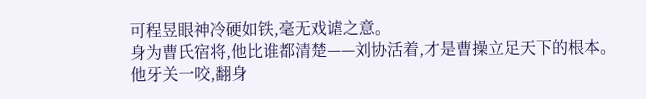可程昱眼神冷硬如铁,毫无戏谑之意。
身为曹氏宿将,他比谁都清楚——刘协活着,才是曹操立足天下的根本。
他牙关一咬,翻身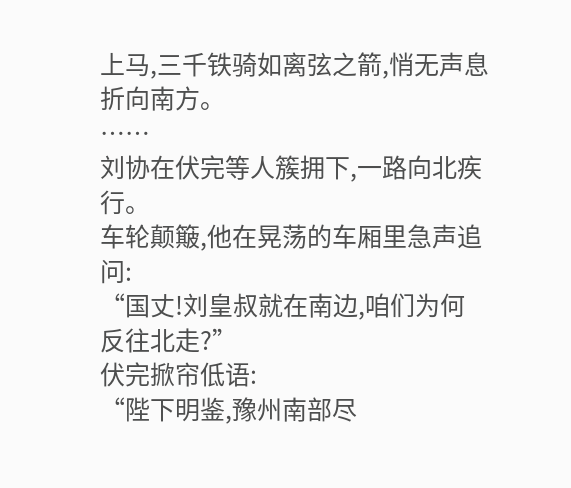上马,三千铁骑如离弦之箭,悄无声息折向南方。
……
刘协在伏完等人簇拥下,一路向北疾行。
车轮颠簸,他在晃荡的车厢里急声追问:
“国丈!刘皇叔就在南边,咱们为何反往北走?”
伏完掀帘低语:
“陛下明鉴,豫州南部尽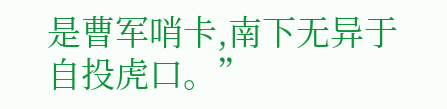是曹军哨卡,南下无异于自投虎口。”